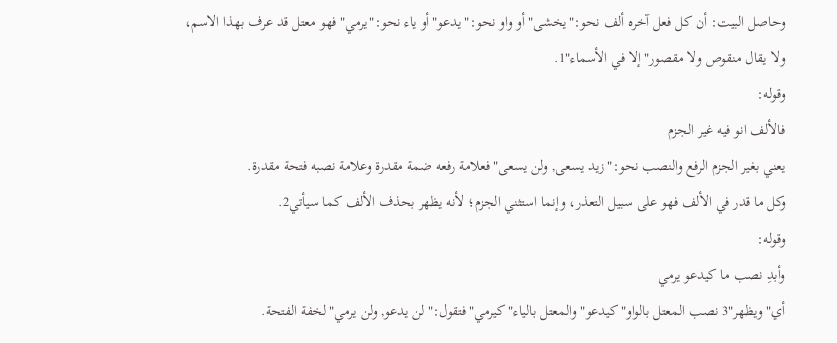وحاصل البيت: أن كل فعل آخره ألف نحو:"يخشى"أو واو نحو:"يدعو"أو ياء نحو:"يرمي"فهو معتل قد عرف بهذا الاسم، ولا يقال منقوص ولا مقصور"إلا في الأسماء"1.
وقوله:
فالألف انو فيه غير الجزم
يعني بغير الجزم الرفع والنصب نحو:"زيد يسعى, ولن يسعى"فعلامة رفعه ضمة مقدرة وعلامة نصبه فتحة مقدرة.
وكل ما قدر في الألف فهو على سبيل التعذر، وإنما استثني الجزم؛ لأنه يظهر بحذف الألف كما سيأتي2.
وقوله:
وأبدِ نصب ما كيدعو يرمي
أي"ويظهر"3 نصب المعتل بالواو"كيدعو"والمعتل بالياء"كيرمي"فتقول:"لن يدعو, ولن يرمي"لخفة الفتحة.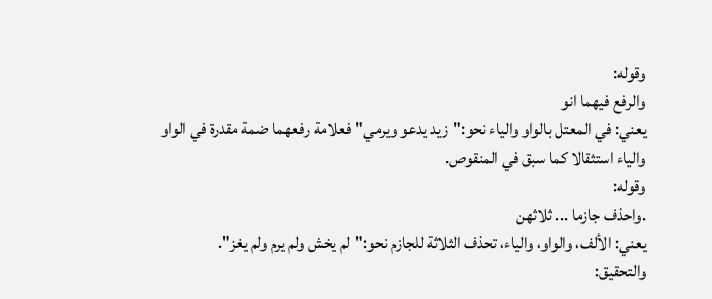وقوله:
والرفع فيهما انو
يعني: في المعتل بالواو والياء نحو:"زيد يدعو ويرمي"فعلامة رفعهما ضمة مقدرة في الواو والياء استثقالا كما سبق في المنقوص.
وقوله:
.واحذف جازما ... ثلاثهن
يعني: الألف، والواو، والياء، تحذف الثلاثة للجازم نحو:"لم يخش ولم يرم ولم يغز".
والتحقيق: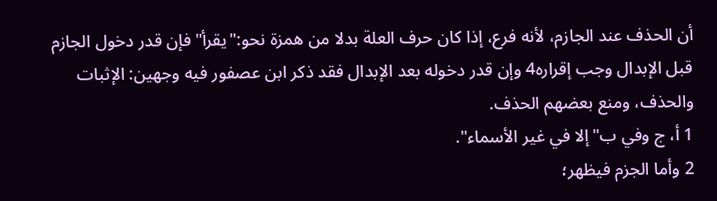أن الحذف عند الجازم، لأنه فرع، إذا كان حرف العلة بدلا من همزة نحو:"يقرأ"فإن قدر دخول الجازم قبل الإبدال وجب إقراره4 وإن قدر دخوله بعد الإبدال فقد ذكر ابن عصفور فيه وجهين: الإثبات والحذف، ومنع بعضهم الحذف.
1 أ، ج وفي ب"إلا في غير الأسماء".
2 وأما الجزم فيظهر؛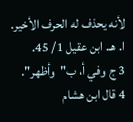لأنه يحذف له الحرف الأخير. ا. هـ. ابن عقيل 1/ 45.
3 ج وفي أ، ب"وأظهر".
4 قال ابن هشام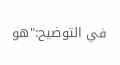في التوضيح:"هو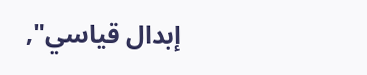إبدال قياسي",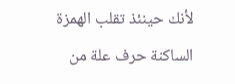لأنك حينئذ تقلب الهمزة الساكنة حرف علة من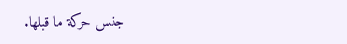جنس حركة ما قبلها.